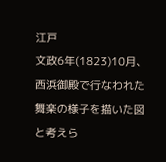江戸
文政6年(1823)10月、西浜御殿で行なわれた舞楽の様子を描いた図と考えら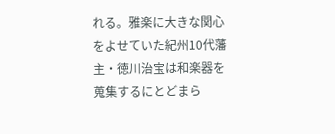れる。雅楽に大きな関心をよせていた紀州10代藩主・徳川治宝は和楽器を蒐集するにとどまら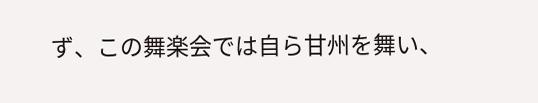ず、この舞楽会では自ら甘州を舞い、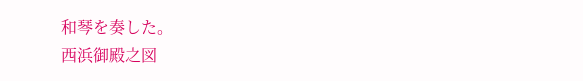和琴を奏した。
西浜御殿之図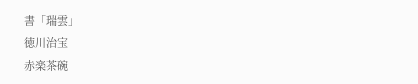書「瑞雲」
徳川治宝
赤楽茶碗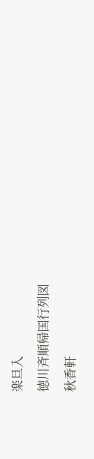楽旦入
徳川斉順帰国行列図
秋香軒